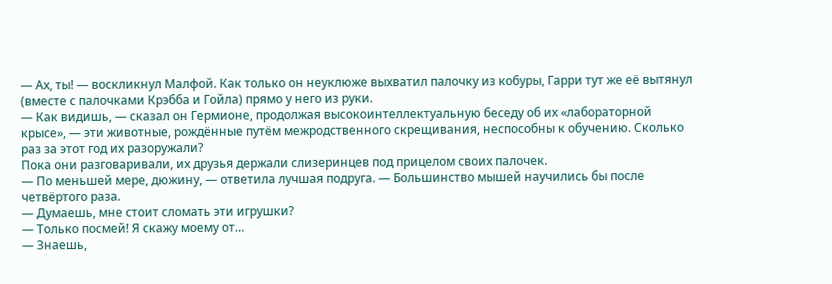— Ах, ты! — воскликнул Малфой. Как только он неуклюже выхватил палочку из кобуры, Гарри тут же её вытянул (вместе с палочками Крэбба и Гойла) прямо у него из руки.
— Как видишь, — сказал он Гермионе, продолжая высокоинтеллектуальную беседу об их «лабораторной крысе», — эти животные, рождённые путём межродственного скрещивания, неспособны к обучению. Сколько раз за этот год их разоружали?
Пока они разговаривали, их друзья держали слизеринцев под прицелом своих палочек.
— По меньшей мере, дюжину, — ответила лучшая подруга. — Большинство мышей научились бы после четвёртого раза.
— Думаешь, мне стоит сломать эти игрушки?
— Только посмей! Я скажу моему от…
— Знаешь,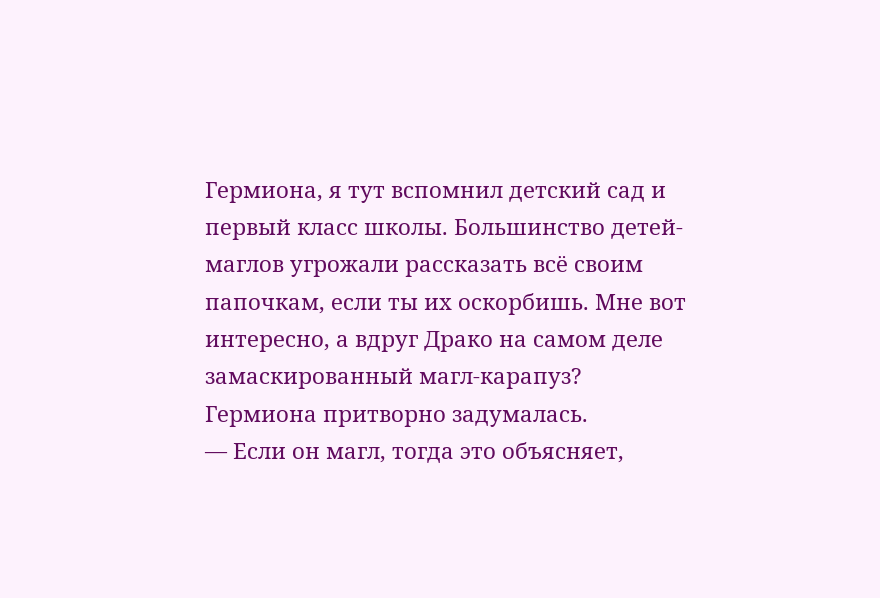Гермиона, я тут вспомнил детский сад и первый класс школы. Большинство детей-маглов угрожали рассказать всё своим папочкам, если ты их оскорбишь. Мне вот интересно, а вдруг Драко на самом деле замаскированный магл-карапуз?
Гермиона притворно задумалась.
— Если он магл, тогда это объясняет,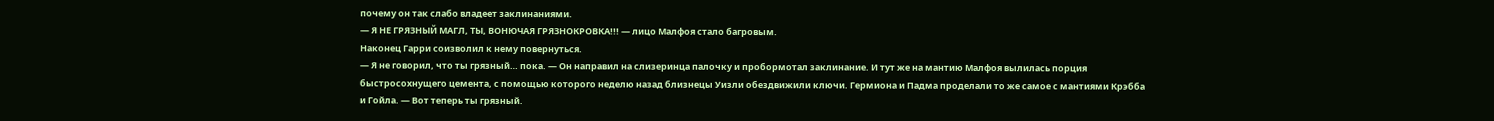почему он так слабо владеет заклинаниями.
— Я НЕ ГРЯЗНЫЙ МАГЛ, ТЫ, ВОНЮЧАЯ ГРЯЗНОКРОВКА!!! — лицо Малфоя стало багровым.
Наконец Гарри соизволил к нему повернуться.
— Я не говорил, что ты грязный… пока. — Он направил на слизеринца палочку и пробормотал заклинание. И тут же на мантию Малфоя вылилась порция быстросохнущего цемента, с помощью которого неделю назад близнецы Уизли обездвижили ключи. Гермиона и Падма проделали то же самое с мантиями Крэбба и Гойла. — Вот теперь ты грязный.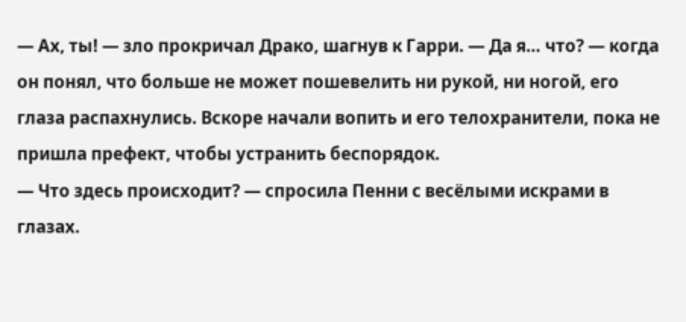— Ах, ты! — зло прокричал Драко, шагнув к Гарри. — Да я… что? — когда он понял, что больше не может пошевелить ни рукой, ни ногой, его глаза распахнулись. Вскоре начали вопить и его телохранители, пока не пришла префект, чтобы устранить беспорядок.
— Что здесь происходит? — спросила Пенни с весёлыми искрами в глазах.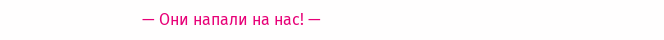— Они напали на нас! —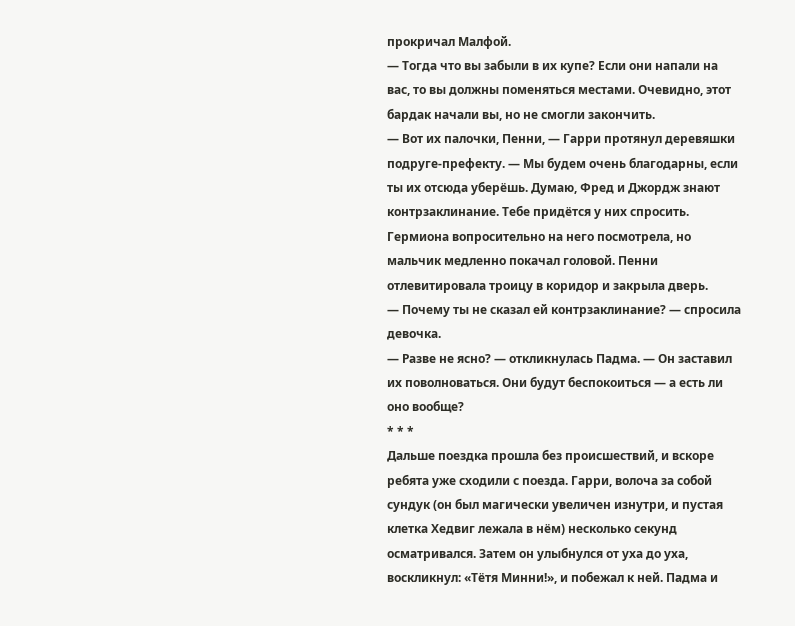прокричал Малфой.
— Тогда что вы забыли в их купе? Если они напали на вас, то вы должны поменяться местами. Очевидно, этот бардак начали вы, но не смогли закончить.
— Вот их палочки, Пенни, — Гарри протянул деревяшки подруге-префекту. — Мы будем очень благодарны, если ты их отсюда уберёшь. Думаю, Фред и Джордж знают контрзаклинание. Тебе придётся у них спросить.
Гермиона вопросительно на него посмотрела, но мальчик медленно покачал головой. Пенни отлевитировала троицу в коридор и закрыла дверь.
— Почему ты не сказал ей контрзаклинание? — спросила девочка.
— Разве не ясно? — откликнулась Падма. — Он заставил их поволноваться. Они будут беспокоиться — а есть ли оно вообще?
* * *
Дальше поездка прошла без происшествий, и вскоре ребята уже сходили с поезда. Гарри, волоча за собой сундук (он был магически увеличен изнутри, и пустая клетка Хедвиг лежала в нём) несколько секунд осматривался. Затем он улыбнулся от уха до уха, воскликнул: «Тётя Минни!», и побежал к ней. Падма и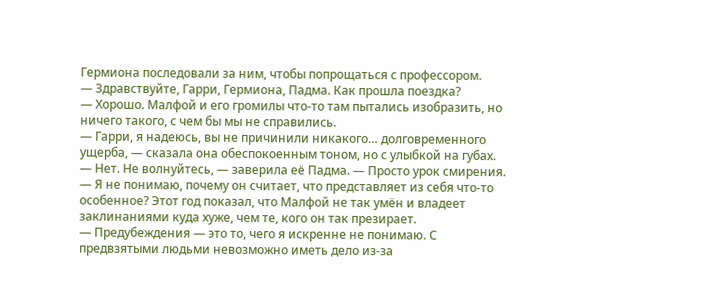Гермиона последовали за ним, чтобы попрощаться с профессором.
— Здравствуйте, Гарри, Гермиона, Падма. Как прошла поездка?
— Хорошо. Малфой и его громилы что-то там пытались изобразить, но ничего такого, с чем бы мы не справились.
— Гарри, я надеюсь, вы не причинили никакого… долговременного ущерба, — сказала она обеспокоенным тоном, но с улыбкой на губах.
— Нет. Не волнуйтесь, — заверила её Падма. — Просто урок смирения.
— Я не понимаю, почему он считает, что представляет из себя что-то особенное? Этот год показал, что Малфой не так умён и владеет заклинаниями куда хуже, чем те, кого он так презирает.
— Предубеждения — это то, чего я искренне не понимаю. С предвзятыми людьми невозможно иметь дело из-за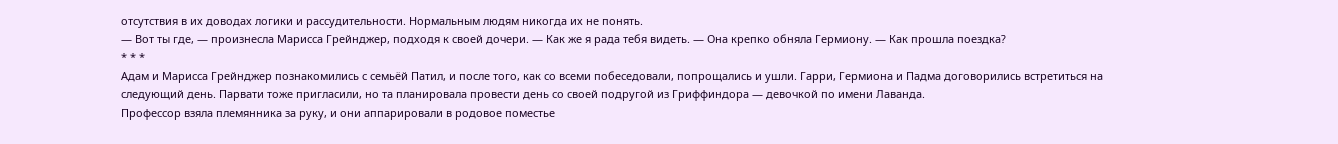отсутствия в их доводах логики и рассудительности. Нормальным людям никогда их не понять.
— Вот ты где, — произнесла Марисса Грейнджер, подходя к своей дочери. — Как же я рада тебя видеть. — Она крепко обняла Гермиону. — Как прошла поездка?
* * *
Адам и Марисса Грейнджер познакомились с семьёй Патил, и после того, как со всеми побеседовали, попрощались и ушли. Гарри, Гермиона и Падма договорились встретиться на следующий день. Парвати тоже пригласили, но та планировала провести день со своей подругой из Гриффиндора — девочкой по имени Лаванда.
Профессор взяла племянника за руку, и они аппарировали в родовое поместье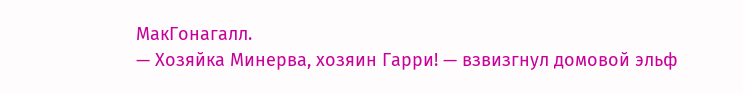МакГонагалл.
— Хозяйка Минерва, хозяин Гарри! — взвизгнул домовой эльф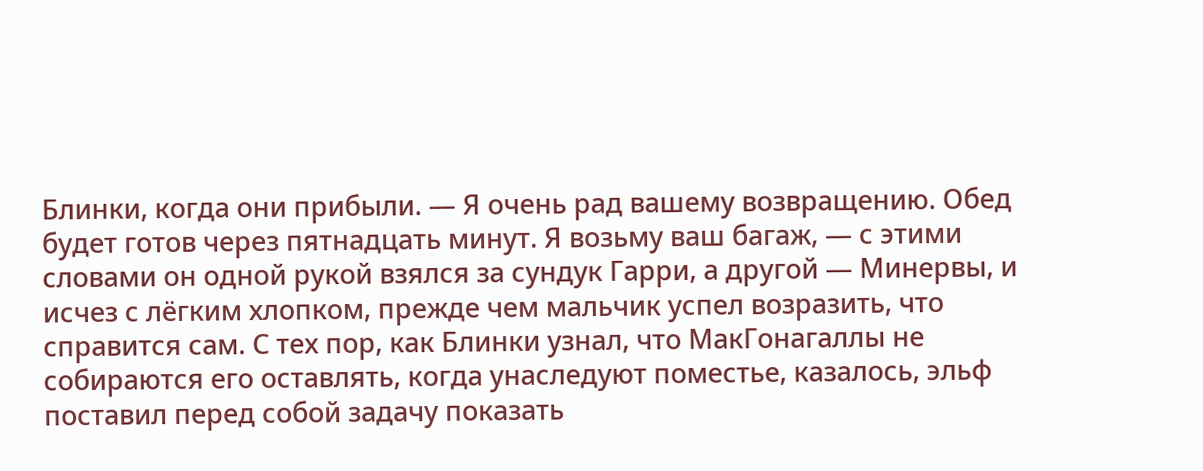Блинки, когда они прибыли. — Я очень рад вашему возвращению. Обед будет готов через пятнадцать минут. Я возьму ваш багаж, — с этими словами он одной рукой взялся за сундук Гарри, а другой — Минервы, и исчез с лёгким хлопком, прежде чем мальчик успел возразить, что справится сам. С тех пор, как Блинки узнал, что МакГонагаллы не собираются его оставлять, когда унаследуют поместье, казалось, эльф поставил перед собой задачу показать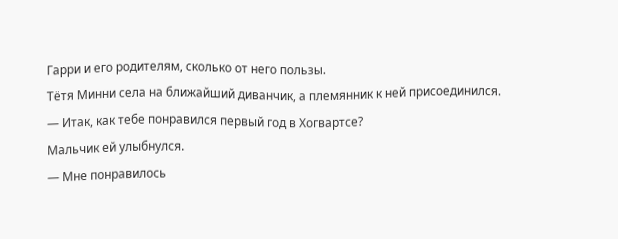Гарри и его родителям, сколько от него пользы.
Тётя Минни села на ближайший диванчик, а племянник к ней присоединился.
— Итак, как тебе понравился первый год в Хогвартсе?
Мальчик ей улыбнулся.
— Мне понравилось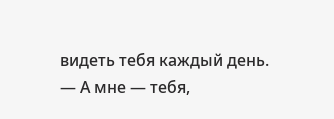видеть тебя каждый день.
— А мне — тебя,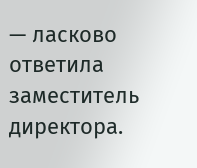— ласково ответила заместитель директора.